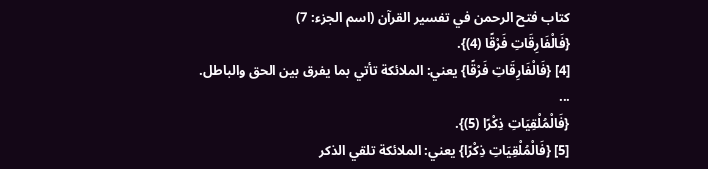كتاب فتح الرحمن في تفسير القرآن (اسم الجزء: 7)
{فَالْفَارِقَاتِ فَرْقًا (4)}.
[4] {فَالْفَارِقَاتِ فَرْقًا} يعني: الملائكة تأتي بما يفرق بين الحق والباطل.
...
{فَالْمُلْقِيَاتِ ذِكْرًا (5)}.
[5] {فَالْمُلْقِيَاتِ ذِكْرًا} يعني: الملائكة تلقي الذكر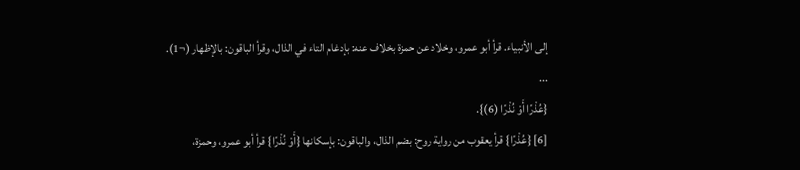إلى الأنبياء. قرأ أبو عمرو، وخلاد عن حمزة بخلاف عنه: بإدغام التاء في الذال، وقرأ الباقون: بالإظهار (¬1).
...
{عُذْرًا أَوْ نُذْرًا (6)}.
[6] {عُذْرًا} قرأ يعقوب من رواية روح: بضم الذال، والباقون: بإسكانها {أَوْ نُذْرًا} قرأ أبو عمرو، وحمزة،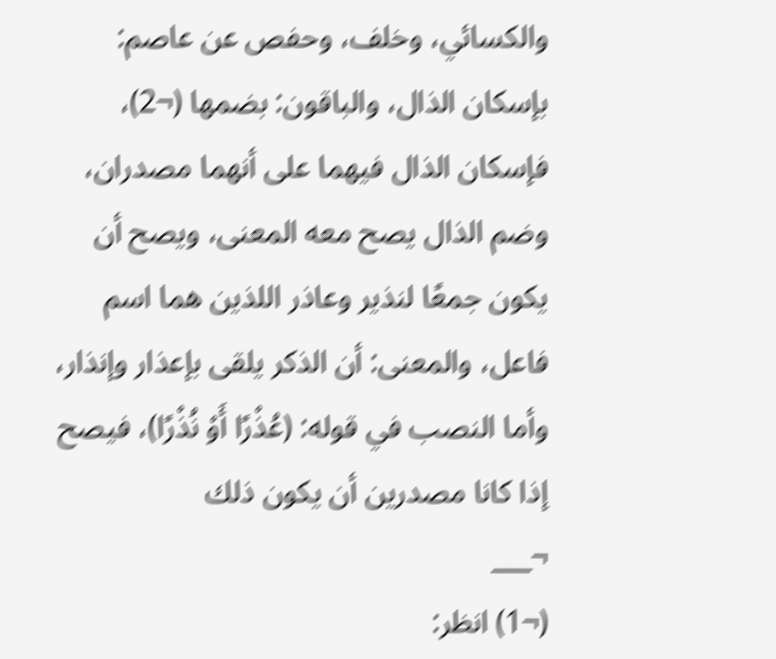والكسائي، وخلف، وحفص عن عاصم: بإسكان الذال، والباقون: بضمها (¬2)، فإسكان الذال فيهما على أنهما مصدران، وضم الذال يصح معه المعنى، ويصح أن يكون جمعًا لنذير وعاذر اللذين هما اسم فاعل، والمعنى: أن الذكر يلقى بإعذار وإنذار، وأما النصب في قوله: (عُذْرًا أَوْ نُذْرًا)، فيصح إذا كانا مصدرين أن يكون ذلك
¬___
(¬1) انظر: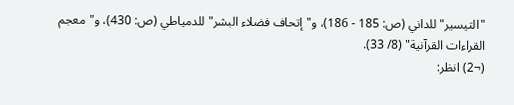"التيسير" للداني (ص: 185 - 186)، و"إتحاف فضلاء البشر" للدمياطي (ص: 430)، و"معجم القراءات القرآنية" (8/ 33).
(¬2) انظر: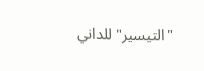"التيسير" للداني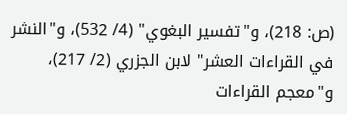(ص: 218)، و"تفسير البغوي" (4/ 532)، و"النشر في القراءات العشر" لابن الجزري (2/ 217)، و"معجم القراءات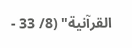القرآنية" (8/ 33 -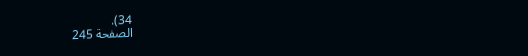34).
الصفحة 245